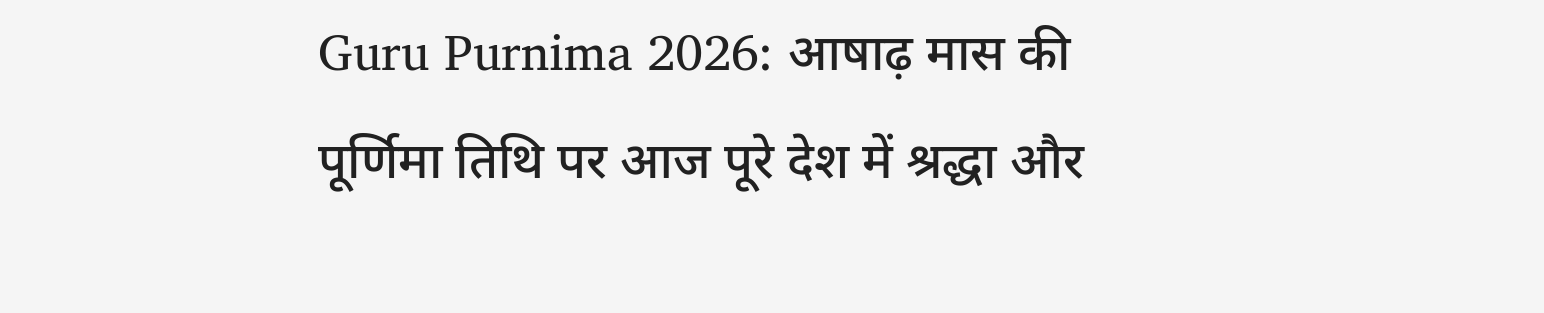Guru Purnima 2026: आषाढ़ मास की पूर्णिमा तिथि पर आज पूरे देश में श्रद्धा और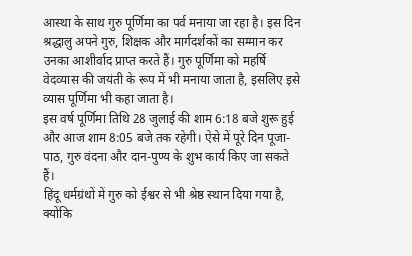आस्था के साथ गुरु पूर्णिमा का पर्व मनाया जा रहा है। इस दिन श्रद्धालु अपने गुरु, शिक्षक और मार्गदर्शकों का सम्मान कर उनका आशीर्वाद प्राप्त करते हैं। गुरु पूर्णिमा को महर्षि वेदव्यास की जयंती के रूप में भी मनाया जाता है, इसलिए इसे व्यास पूर्णिमा भी कहा जाता है।
इस वर्ष पूर्णिमा तिथि 28 जुलाई की शाम 6:18 बजे शुरू हुई और आज शाम 8:05 बजे तक रहेगी। ऐसे में पूरे दिन पूजा-पाठ, गुरु वंदना और दान-पुण्य के शुभ कार्य किए जा सकते हैं।
हिंदू धर्मग्रंथों में गुरु को ईश्वर से भी श्रेष्ठ स्थान दिया गया है, क्योंकि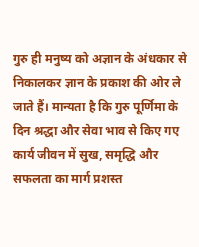गुरु ही मनुष्य को अज्ञान के अंधकार से निकालकर ज्ञान के प्रकाश की ओर ले जाते हैं। मान्यता है कि गुरु पूर्णिमा के दिन श्रद्धा और सेवा भाव से किए गए कार्य जीवन में सुख, समृद्धि और सफलता का मार्ग प्रशस्त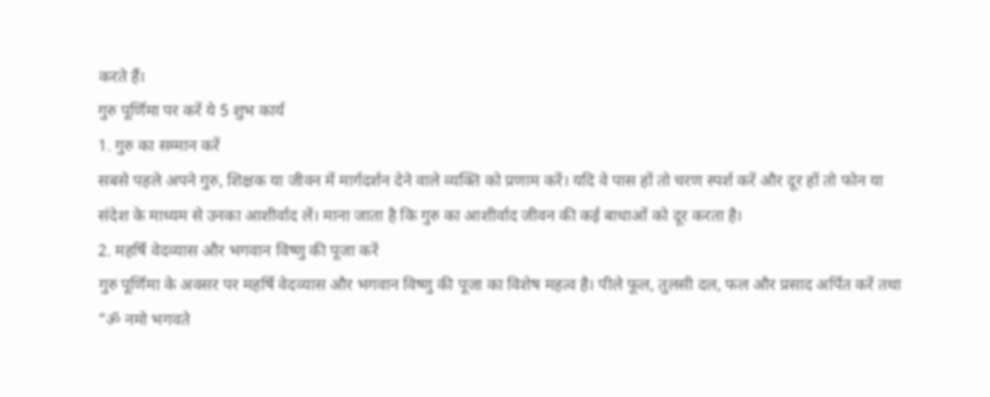करते हैं।
गुरु पूर्णिमा पर करें ये 5 शुभ कार्य
1. गुरु का सम्मान करें
सबसे पहले अपने गुरु, शिक्षक या जीवन में मार्गदर्शन देने वाले व्यक्ति को प्रणाम करें। यदि वे पास हों तो चरण स्पर्श करें और दूर हों तो फोन या संदेश के माध्यम से उनका आशीर्वाद लें। माना जाता है कि गुरु का आशीर्वाद जीवन की कई बाधाओं को दूर करता है।
2. महर्षि वेदव्यास और भगवान विष्णु की पूजा करें
गुरु पूर्णिमा के अवसर पर महर्षि वेदव्यास और भगवान विष्णु की पूजा का विशेष महत्व है। पीले फूल, तुलसी दल, फल और प्रसाद अर्पित करें तथा “ॐ नमो भगवते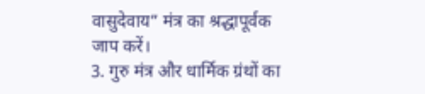वासुदेवाय” मंत्र का श्रद्धापूर्वक जाप करें।
3. गुरु मंत्र और धार्मिक ग्रंथों का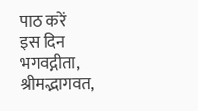पाठ करें
इस दिन भगवद्गीता, श्रीमद्भागवत,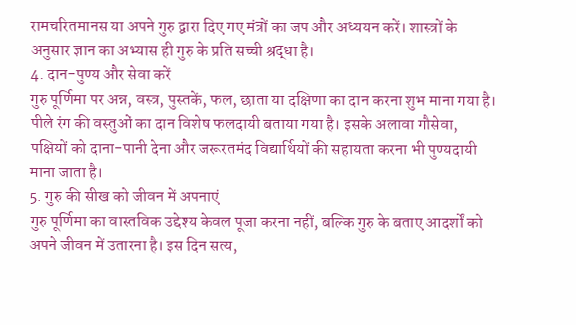रामचरितमानस या अपने गुरु द्वारा दिए गए मंत्रों का जप और अध्ययन करें। शास्त्रों के अनुसार ज्ञान का अभ्यास ही गुरु के प्रति सच्ची श्रद्धा है।
4. दान-पुण्य और सेवा करें
गुरु पूर्णिमा पर अन्न, वस्त्र, पुस्तकें, फल, छाता या दक्षिणा का दान करना शुभ माना गया है। पीले रंग की वस्तुओं का दान विशेष फलदायी बताया गया है। इसके अलावा गौसेवा, पक्षियों को दाना-पानी देना और जरूरतमंद विद्यार्थियों की सहायता करना भी पुण्यदायी माना जाता है।
5. गुरु की सीख को जीवन में अपनाएं
गुरु पूर्णिमा का वास्तविक उद्देश्य केवल पूजा करना नहीं, बल्कि गुरु के बताए आदर्शों को अपने जीवन में उतारना है। इस दिन सत्य,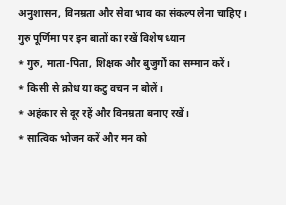अनुशासन, विनम्रता और सेवा भाव का संकल्प लेना चाहिए।
गुरु पूर्णिमा पर इन बातों का रखें विशेष ध्यान
* गुरु, माता-पिता, शिक्षक और बुजुर्गों का सम्मान करें।
* किसी से क्रोध या कटु वचन न बोलें।
* अहंकार से दूर रहें और विनम्रता बनाए रखें।
* सात्विक भोजन करें और मन को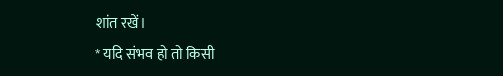शांत रखें।
* यदि संभव हो तो किसी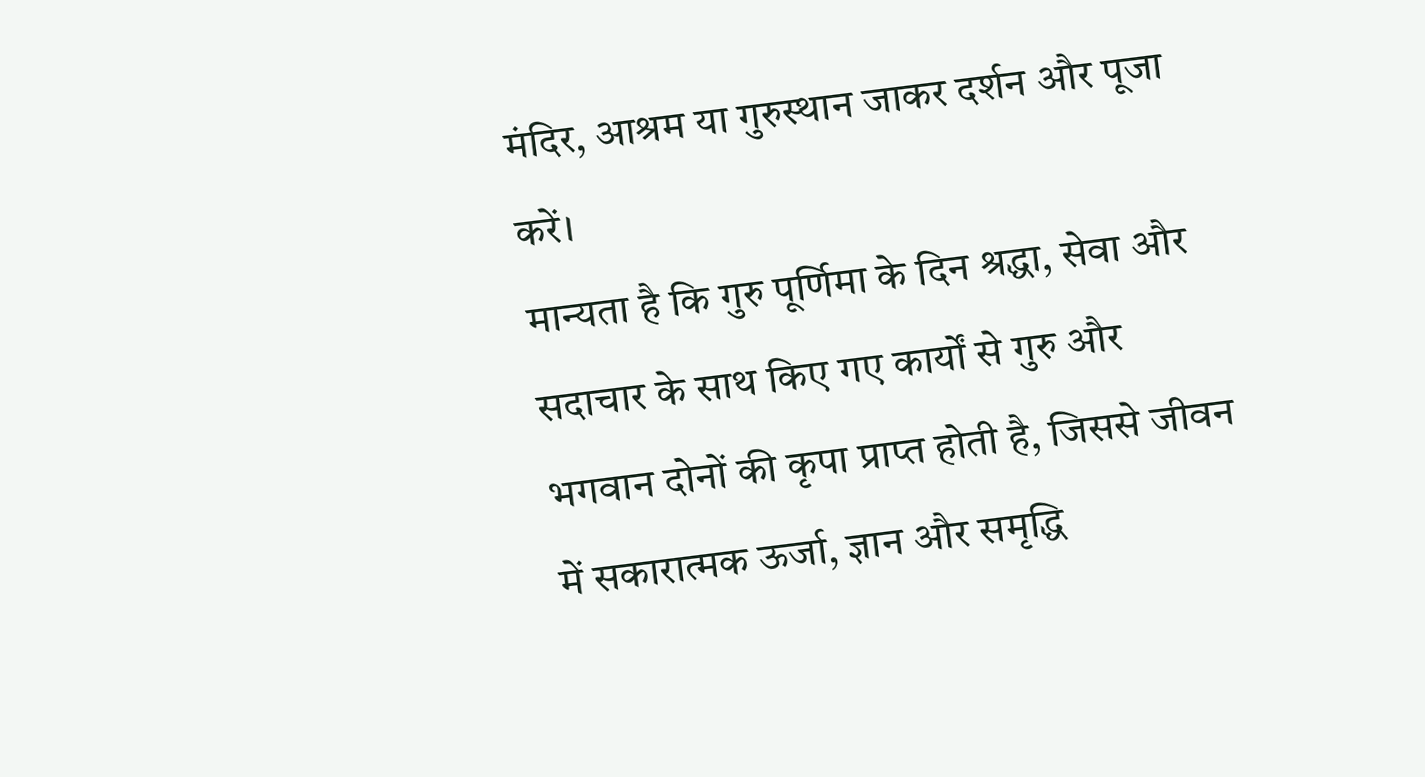मंदिर, आश्रम या गुरुस्थान जाकर दर्शन और पूजा करें।
मान्यता है कि गुरु पूर्णिमा के दिन श्रद्धा, सेवा और सदाचार के साथ किए गए कार्यों से गुरु और भगवान दोनों की कृपा प्राप्त होती है, जिससे जीवन में सकारात्मक ऊर्जा, ज्ञान और समृद्धि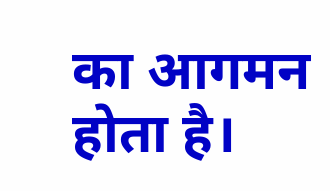का आगमन होता है।